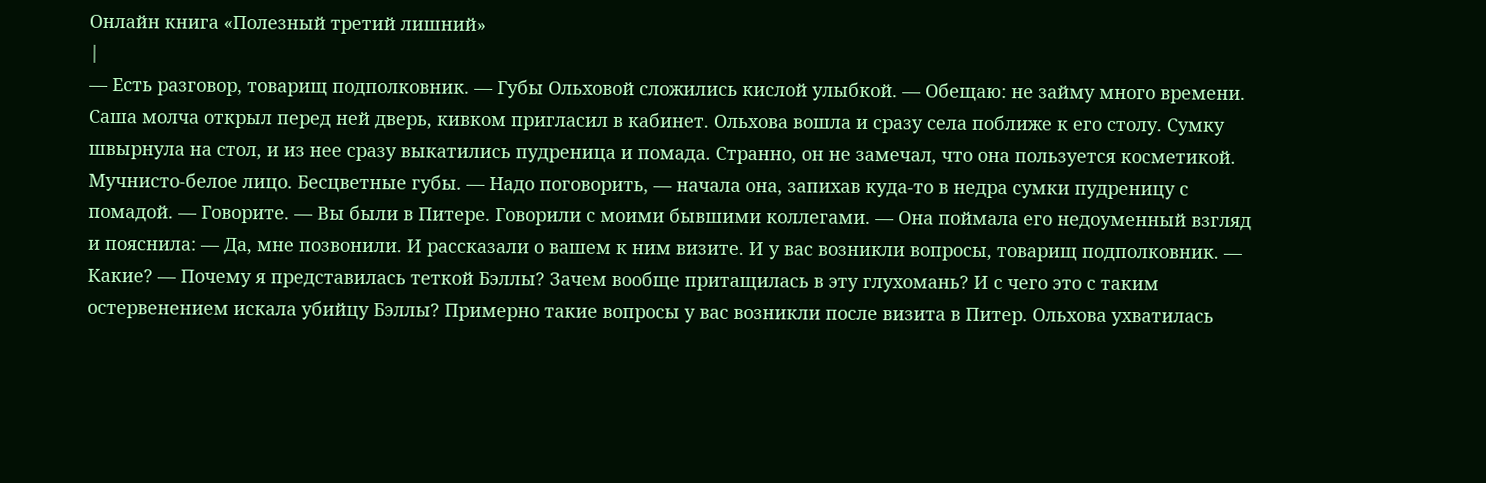Онлайн книга «Полезный третий лишний»
|
— Есть разговор, товарищ подполковник. — Губы Ольховой сложились кислой улыбкой. — Обещаю: не займу много времени. Саша молча открыл перед ней дверь, кивком пригласил в кабинет. Ольхова вошла и сразу села поближе к его столу. Сумку швырнула на стол, и из нее сразу выкатились пудреница и помада. Странно, он не замечал, что она пользуется косметикой. Мучнисто-белое лицо. Бесцветные губы. — Надо поговорить, — начала она, запихав куда-то в недра сумки пудреницу с помадой. — Говорите. — Вы были в Питере. Говорили с моими бывшими коллегами. — Она поймала его недоуменный взгляд и пояснила: — Да, мне позвонили. И рассказали о вашем к ним визите. И у вас возникли вопросы, товарищ подполковник. — Какие? — Почему я представилась теткой Бэллы? Зачем вообще притащилась в эту глухомань? И с чего это с таким остервенением искала убийцу Бэллы? Примерно такие вопросы у вас возникли после визита в Питер. Ольхова ухватилась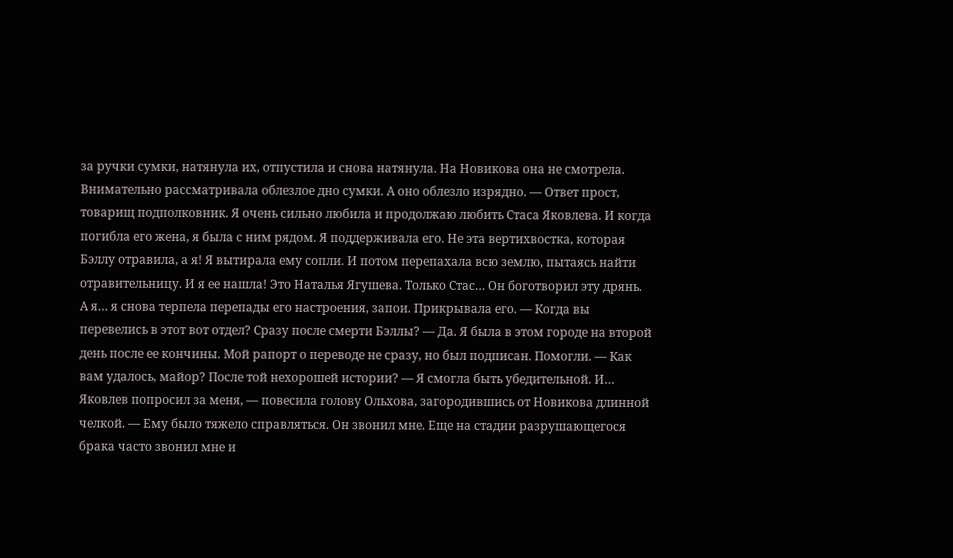за ручки сумки, натянула их, отпустила и снова натянула. На Новикова она не смотрела. Внимательно рассматривала облезлое дно сумки. А оно облезло изрядно. — Ответ прост, товарищ подполковник. Я очень сильно любила и продолжаю любить Стаса Яковлева. И когда погибла его жена, я была с ним рядом. Я поддерживала его. Не эта вертихвостка, которая Бэллу отравила, а я! Я вытирала ему сопли. И потом перепахала всю землю, пытаясь найти отравительницу. И я ее нашла! Это Наталья Ягушева. Только Стас… Он боготворил эту дрянь. А я… я снова терпела перепады его настроения, запои. Прикрывала его. — Когда вы перевелись в этот вот отдел? Сразу после смерти Бэллы? — Да. Я была в этом городе на второй день после ее кончины. Мой рапорт о переводе не сразу, но был подписан. Помогли. — Как вам удалось, майор? После той нехорошей истории? — Я смогла быть убедительной. И… Яковлев попросил за меня, — повесила голову Ольхова, загородившись от Новикова длинной челкой. — Ему было тяжело справляться. Он звонил мне. Еще на стадии разрушающегося брака часто звонил мне и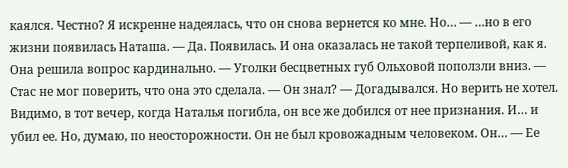каялся. Честно? Я искренне надеялась, что он снова вернется ко мне. Но… — …но в его жизни появилась Наташа. — Да. Появилась. И она оказалась не такой терпеливой, как я. Она решила вопрос кардинально. — Уголки бесцветных губ Ольховой поползли вниз. — Стас не мог поверить, что она это сделала. — Он знал? — Догадывался. Но верить не хотел. Видимо, в тот вечер, когда Наталья погибла, он все же добился от нее признания. И… и убил ее. Но, думаю, по неосторожности. Он не был кровожадным человеком. Он… — Ее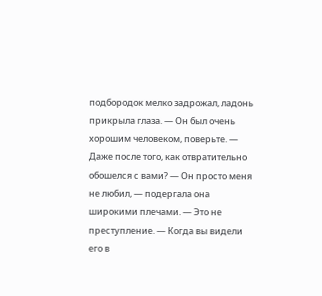подбородок мелко задрожал, ладонь прикрыла глаза. — Он был очень хорошим человеком, поверьте. — Даже после того, как отвратительно обошелся с вами? — Он просто меня не любил, — подергала она широкими плечами. — Это не преступление. — Когда вы видели его в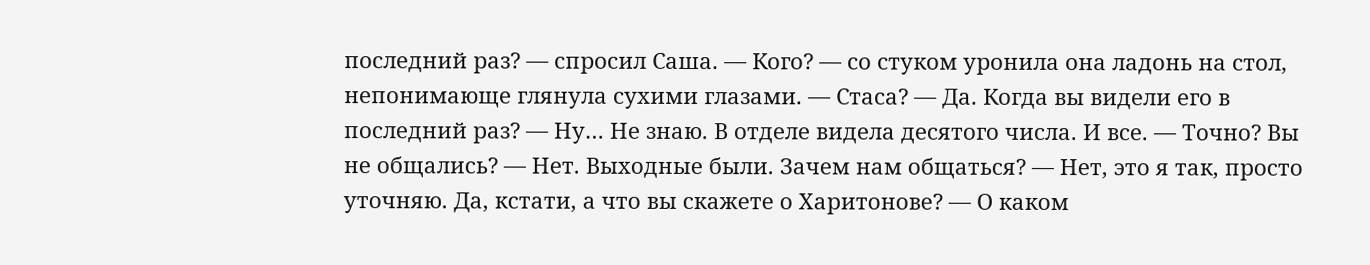последний раз? — спросил Саша. — Кого? — со стуком уронила она ладонь на стол, непонимающе глянула сухими глазами. — Стаса? — Да. Когда вы видели его в последний раз? — Ну… Не знаю. В отделе видела десятого числа. И все. — Точно? Вы не общались? — Нет. Выходные были. Зачем нам общаться? — Нет, это я так, просто уточняю. Да, кстати, а что вы скажете о Харитонове? — О каком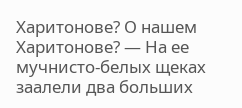Харитонове? О нашем Харитонове? — На ее мучнисто-белых щеках заалели два больших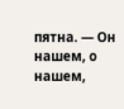пятна. — Он нашем, о нашем,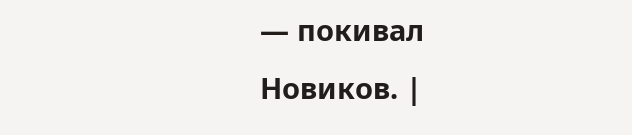— покивал Новиков. |